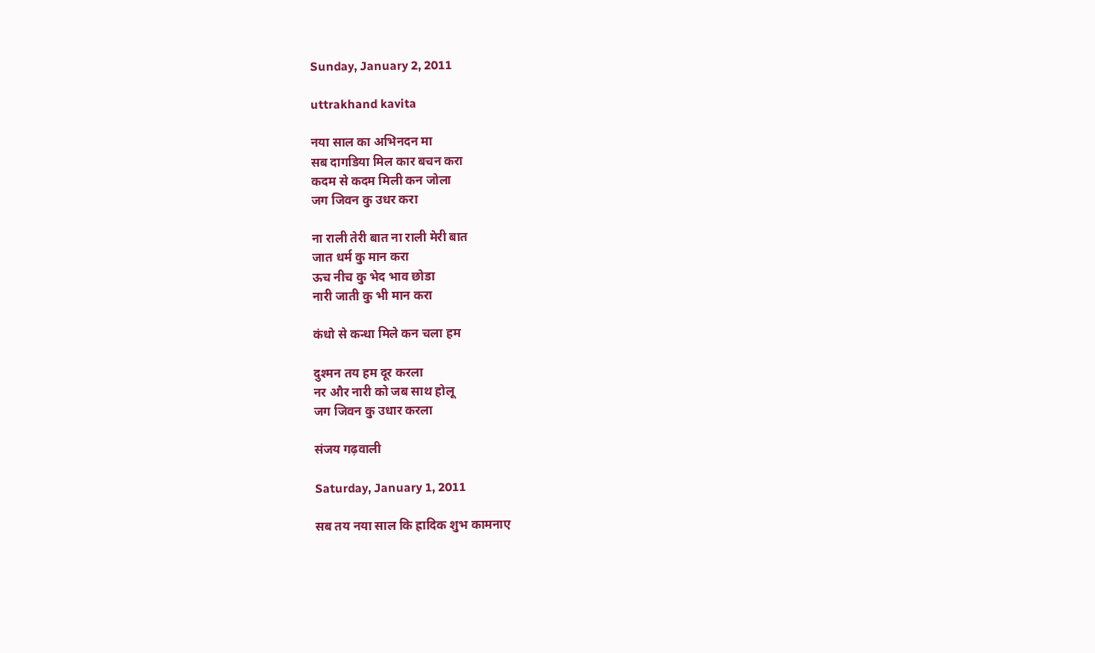Sunday, January 2, 2011

uttrakhand kavita

नया साल का अभिनदन मा
सब दागडिया मिल कार बचन करा
कदम से कदम मिली कन जोला
जग जिवन कु उधर करा

ना राली तेरी बात ना राली मेरी बात
जात धर्म कु मान करा
ऊच नीच कु भेद भाव छोडा
नारी जाती कु भी मान करा

कंधो से कन्धा मिले कन चला हम

दुश्मन तय हम दूर करला
नर और नारी को जब साथ होलू
जग जिवन कु उधार करला

संजय गढ़वाली

Saturday, January 1, 2011

सब तय नया साल कि ह्रादिक शुभ कामनाए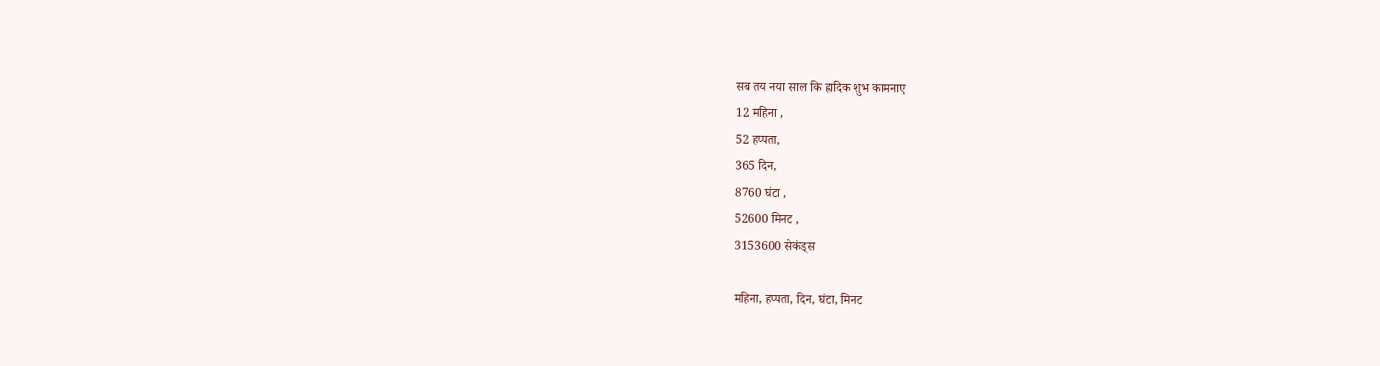सब तय नया साल कि ह्रादिक शुभ कामनाए
12 महिना ,
52 हप्पता,
365 दिन,
8760 घंटा ,
52600 मिनट ,
3153600 सेकंड्स

महिना, हप्पता, दिन, घंटा, मिनट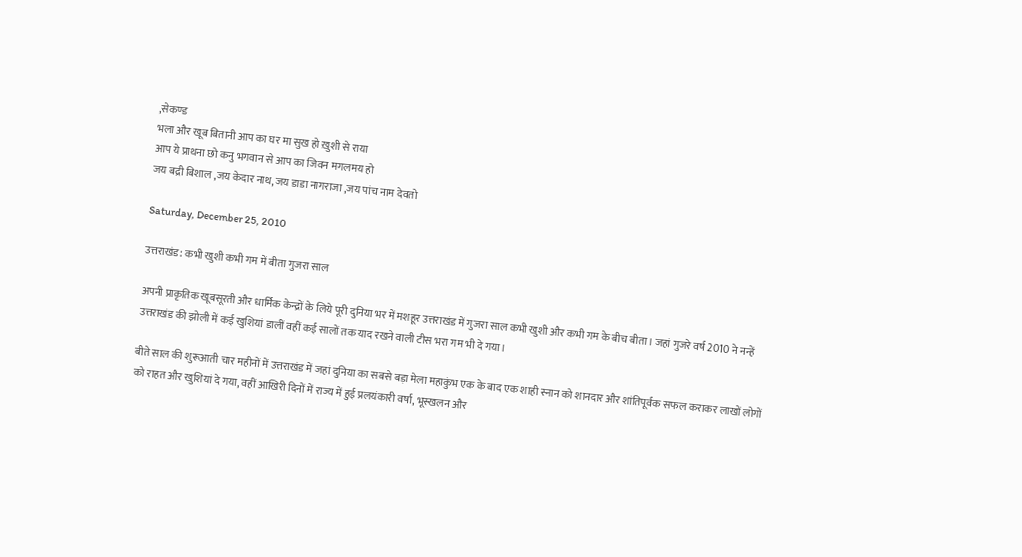,सेकण्ड
भला और खूब बितानी आप का घर मा सुख हो ख़ुशी से राया
आप ये प्राथना छो कनु भगवान से आप का जिवन मगलमय हो
जय बद्री बिशाल ,जय केदार नाथ, जय डाडा नागराजा ,जय पांच नाम देवतो

Saturday, December 25, 2010

उत्तराखंड: कभी खुशी कभी गम में बीता गुजरा साल

अपनी प्राकृतिक खूबसूरती और धार्मिक केन्द्रों के लिये पूरी दुनिया भर में मशहूर उत्तराखंड में गुजरा साल कभी खुशी और कभी गम के बीच बीता। जहां गुजरे वर्ष 2010 ने नन्हें उत्तराखंड की झोली में कई खुशियां डालीं वहीं कई सालों तक याद रखने वाली टीस भरा गम भी दे गया।

बीते साल की शुरूआती चार महीनों में उत्तराखंड में जहां दुनिया का सबसे बड़ा मेला महाकुंभ एक के बाद एक शाही स्नान को शानदार और शांतिपूर्वक सफल कराकर लाखों लोगों को राहत और खुशियां दे गया, वहीं आखिरी दिनों में राज्य में हुई प्रलयंकारी वर्षा, भूस्खलन और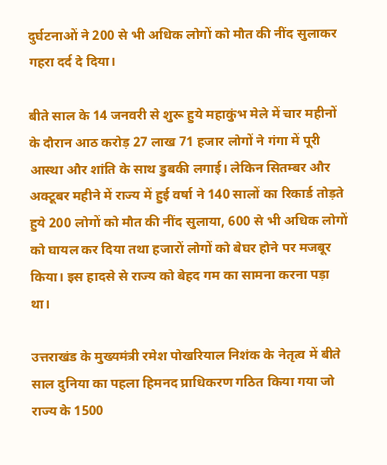दुर्घटनाओं ने 200 से भी अधिक लोगों को मौत की नींद सुलाकर गहरा दर्द दे दिया।

बीते साल के 14 जनवरी से शुरू हुये महाकुंभ मेले में चार महीनों के दौरान आठ करोड़ 27 लाख 71 हजार लोगों ने गंगा में पूरी आस्था और शांति के साथ डुबकी लगाई। लेकिन सितम्बर और अक्टूबर महीने में राज्य में हुई वर्षा ने 140 सालों का रिकार्ड तोड़ते हुये 200 लोगों को मौत की नींद सुलाया, 600 से भी अधिक लोगों को घायल कर दिया तथा हजारों लोगों को बेघर होने पर मजबूर किया। इस हादसे से राज्य को बेहद गम का सामना करना पड़ा था।

उत्तराखंड के मुख्यमंत्री रमेश पोखरियाल निशंक के नेतृत्व में बीते साल दुनिया का पहला हिमनद प्राधिकरण गठित किया गया जो राज्य के 1500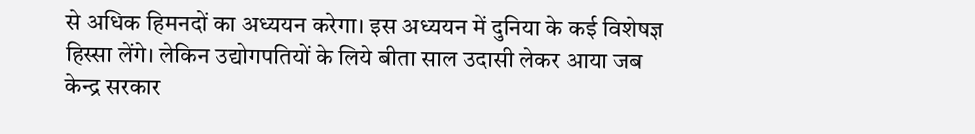से अधिक हिमनदों का अध्ययन करेगा। इस अध्ययन में दुनिया के कई विशेषज्ञ हिस्सा लेंगे। लेकिन उद्योगपतियों के लिये बीता साल उदासी लेकर आया जब केन्द्र सरकार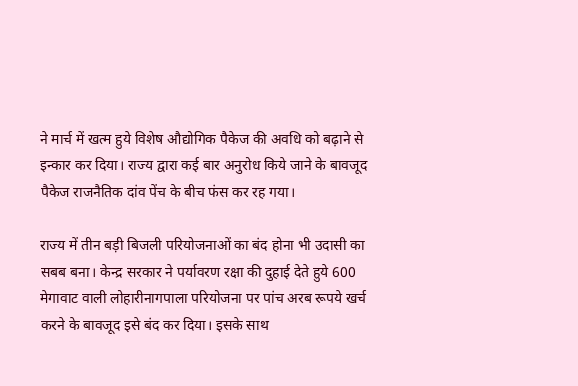ने मार्च में खत्म हुये विशेष औद्योगिक पैकेज की अवधि को बढ़ाने से इन्कार कर दिया। राज्य द्वारा कई बार अनुरोध किये जाने के बावजूद पैकेज राजनैतिक दांव पेंच के बीच फंस कर रह गया।

राज्य में तीन बड़ी बिजली परियोजनाओं का बंद होना भी उदासी का सबब बना। केन्द्र सरकार ने पर्यावरण रक्षा की दुहाई देते हुये 600 मेगावाट वाली लोहारीनागपाला परियोजना पर पांच अरब रूपये खर्च करने के बावजूद इसे बंद कर दिया। इसके साथ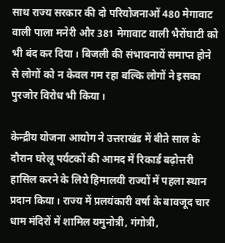साथ राज्य सरकार की दो परियोजनाओं 480 मेगावाट वाली पाला मनेरी और 381 मेगावाट वाली भैरोंघाटी को भी बंद कर दिया। बिजली की संभावनायें समाप्त होने से लोगों को न केवल गम रहा बल्कि लोगों ने इसका पुरजोर विरोध भी किया।

केन्द्रीय योजना आयोग ने उत्तराखंड में बीते साल के दौरान घरेलू पर्यटकों की आमद में रिकार्ड बढ़ोत्तरी हासिल करने के लिये हिमालयी राज्यों में पहला स्थान प्रदान किया। राज्य में प्रलयंकारी वर्षा के बावजूद चार धाम मंदिरों में शामिल यमुनोत्री, गंगोत्री,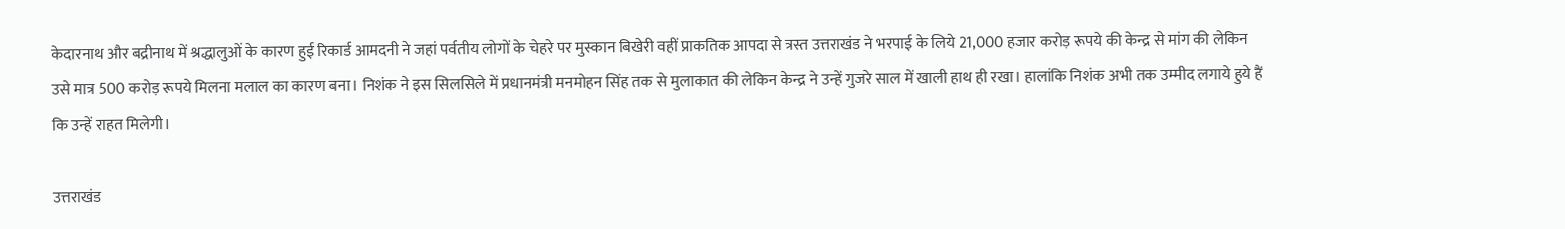केदारनाथ और बद्रीनाथ में श्रद्धालुओं के कारण हुई रिकार्ड आमदनी ने जहां पर्वतीय लोगों के चेहरे पर मुस्कान बिखेरी वहीं प्राकतिक आपदा से त्रस्त उत्तराखंड ने भरपाई के लिये 21,000 हजार करोड़ रूपये की केन्द्र से मांग की लेकिन उसे मात्र 500 करोड़ रूपये मिलना मलाल का कारण बना। निशंक ने इस सिलसिले में प्रधानमंत्री मनमोहन सिंह तक से मुलाकात की लेकिन केन्द्र ने उन्हें गुजरे साल में खाली हाथ ही रखा। हालांकि निशंक अभी तक उम्मीद लगाये हुये हैं कि उन्हें राहत मिलेगी।

उत्तराखंड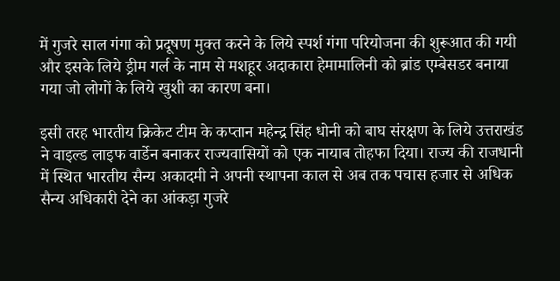में गुजरे साल गंगा को प्रदूषण मुक्त करने के लिये स्पर्श गंगा परियोजना की शुरूआत की गयी और इसके लिये ड्रीम गर्ल के नाम से मशहूर अदाकारा हेमामालिनी को ब्रांड एम्बेसडर बनाया गया जो लोगों के लिये खुशी का कारण बना।

इसी तरह भारतीय क्रिकेट टीम के कप्तान महेन्द्र सिंह धोनी को बाघ संरक्षण के लिये उत्तराखंड ने वाइल्ड लाइफ वार्डेन बनाकर राज्यवासियों को एक नायाब तोहफा दिया। राज्य की राजधानी में स्थित भारतीय सैन्य अकादमी ने अपनी स्थापना काल से अब तक पचास हजार से अधिक सैन्य अधिकारी देने का आंकड़ा गुजरे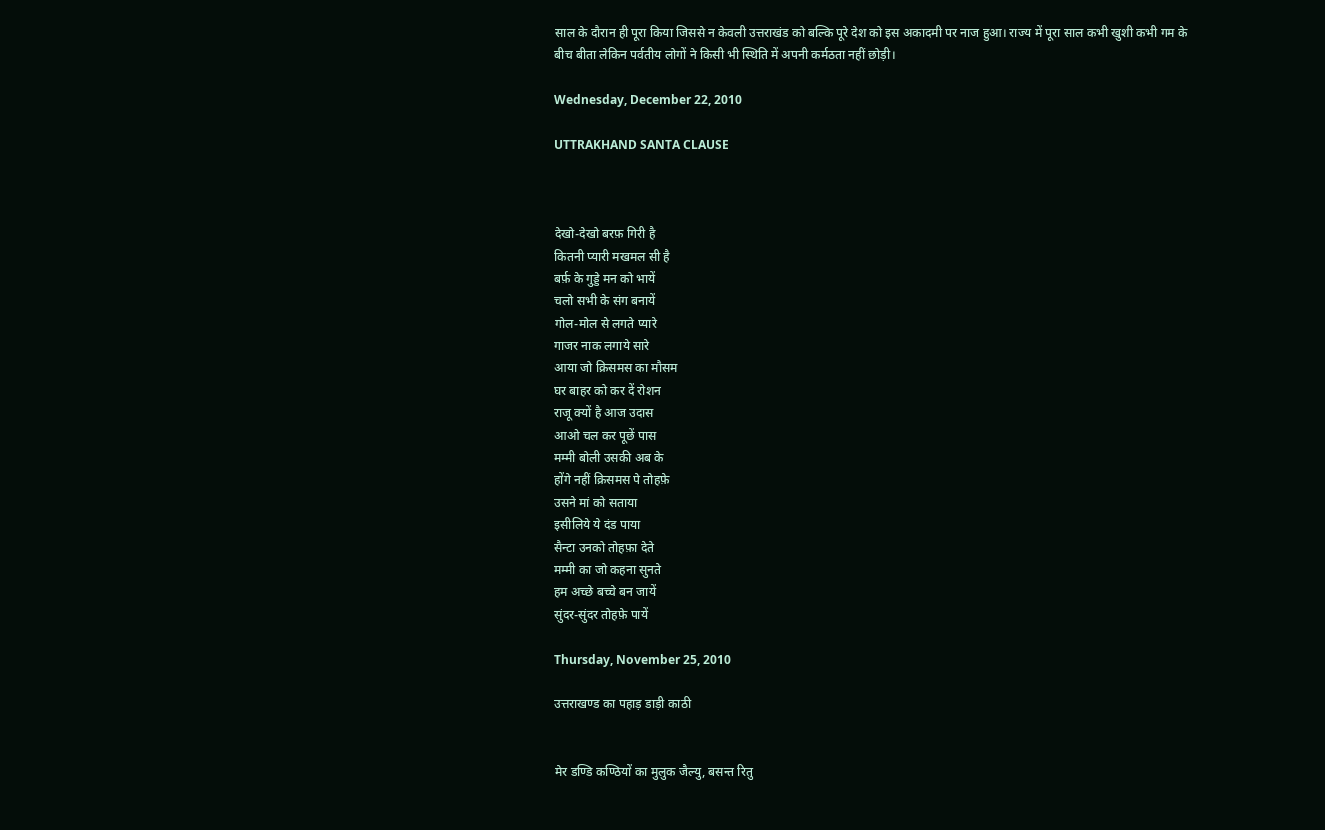साल के दौरान ही पूरा किया जिससे न केवली उत्तराखंड को बल्कि पूरे देश को इस अकादमी पर नाज हुआ। राज्य में पूरा साल कभी खुशी कभी गम के बीच बीता लेकिन पर्वतीय लोगों ने किसी भी स्थिति में अपनी कर्मठता नहीं छोड़ी।

Wednesday, December 22, 2010

UTTRAKHAND SANTA CLAUSE



देखो-देखो बरफ़ गिरी है
कितनी प्यारी मखमल सी है
बर्फ़ के गुड्डे मन को भायें
चलो सभी के संग बनायें
गोल-मोल से लगते प्यारे
गाजर नाक लगाये सारे
आया जो क्रिसमस का मौसम
घर बाहर को कर दें रोशन
राजू क्यों है आज उदास
आओ चल कर पूछें पास
मम्मी बोली उसकी अब के
होंगे नहीं क्रिसमस पे तोहफ़े
उसने मां को सताया
इसीलिये ये दंड पाया
सैन्टा उनको तोहफ़ा देते
मम्मी का जो कहना सुनते
हम अच्छे बच्चे बन जायें
सुंदर-सुंदर तोहफ़े पायें

Thursday, November 25, 2010

उत्तराखण्ड का पहाड़ डाड़ी काठी


मेर डण्डि कण्ठियों का मुलुक जैल्यु, बसन्त रितु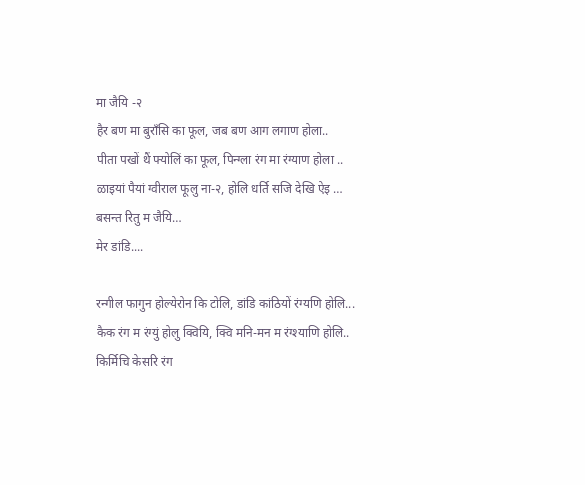मा जैयि -२
हैर बण मा बुराँसि का फूल, जब बण आग लगाण होला..
पीता पखों थैं फ्योलिं का फूल, पिन्ग्ला रंग मा रंग्याण होला ..
ळाइयां पैयां ग्वीराल फूलु ना-२, होलि धर्ति सजि देखि ऐइ …
बसन्त रितु म जैयि…
मेर डांडि....

रन्गील फागुन होल्येरोन कि टोलि, डांडि कांठियों रंग्यणि होलि...
कैक रंग म रंग्युं होलु क्वियि, क्वि मनि-मन म रंग्श्याणि होलि..
किर्मिचि केसरि रंग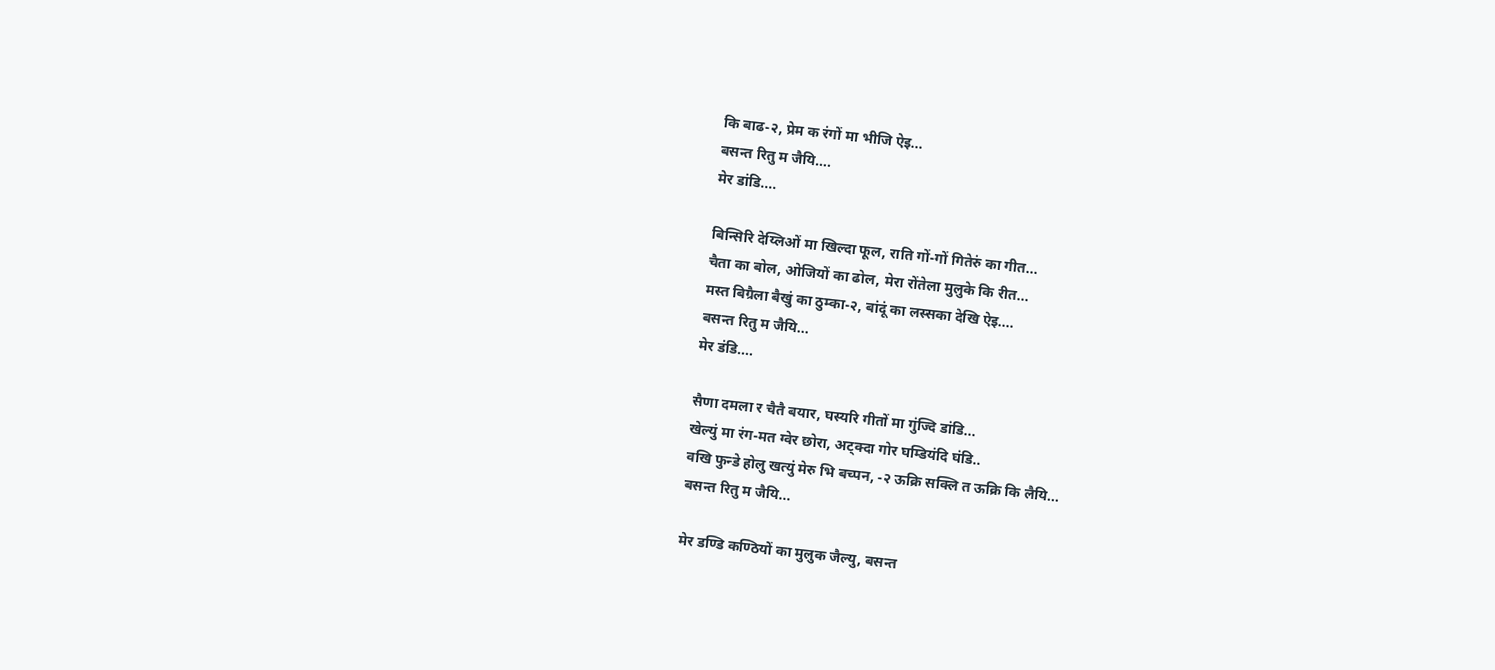कि बाढ-२, प्रेम क रंगों मा भीजि ऐइ...
बसन्त रितु म जैयि….
मेर डांडि....

बिन्सिरि देय्लिओं मा खिल्दा फूल, राति गों-गों गितेरुं का गीत...
चैता का बोल, ओजियों का ढोल, मेरा रोंतेला मुलुके कि रीत...
मस्त बिग्रैला बैखुं का ठुम्का-२, बांदूं का लस्सका देखि ऐइ....
बसन्त रितु म जैयि...
मेर डंडि....

सैणा दमला र चैतै बयार, घस्यरि गीतों मा गुंज्दि डांडि...
खेल्युं मा रंग-मत ग्वेर छोरा, अट्क्दा गोर घम्डियंदि घंडि..
वखि फुन्डे होलु खत्युं मेरु भि बच्पन, -२ ऊक्रि सक्लि त ऊक्रि कि लैयि...
बसन्त रितु म जैयि...

मेर डण्डि कण्ठियों का मुलुक जैल्यु, बसन्त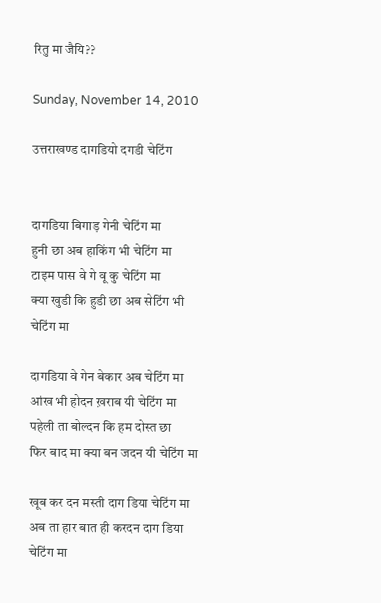रितु मा जैयि??

Sunday, November 14, 2010

उत्तराखण्ड दागडियो दगडी चेटिंग


दागडिया बिगाड़ गेनी चेटिंग मा
हुनी छा अब हाकिंग भी चेटिंग मा
टाइम पास वे गे वू कु चेटिंग मा
क्या खुडी कि हुडी छा अब सेटिंग भी चेटिंग मा

दागडिया वे गेन बेकार अब चेटिंग मा
आंख भी होदन ख़राब यी चेटिंग मा
पहेली ता बोल्दन कि हम दोस्त छा
फिर बाद मा क्या बन जदन यी चेटिंग मा

खूब कर दन मस्ती दाग डिया चेटिंग मा
अब ता हार बात ही करदन दाग डिया चेटिंग मा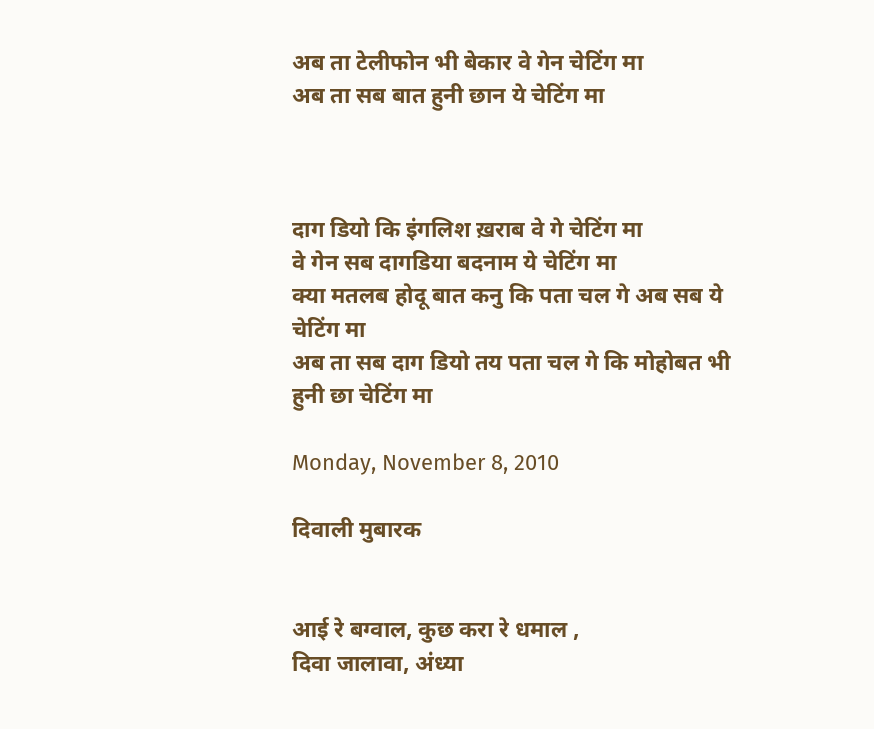अब ता टेलीफोन भी बेकार वे गेन चेटिंग मा
अब ता सब बात हुनी छान ये चेटिंग मा



दाग डियो कि इंगलिश ख़राब वे गे चेटिंग मा
वे गेन सब दागडिया बदनाम ये चेटिंग मा
क्या मतलब होदू बात कनु कि पता चल गे अब सब ये चेटिंग मा
अब ता सब दाग डियो तय पता चल गे कि मोहोबत भी हुनी छा चेटिंग मा

Monday, November 8, 2010

दिवाली मुबारक


आई रे बग्वाल, कुछ करा रे धमाल ,
दिवा जालावा, अंध्या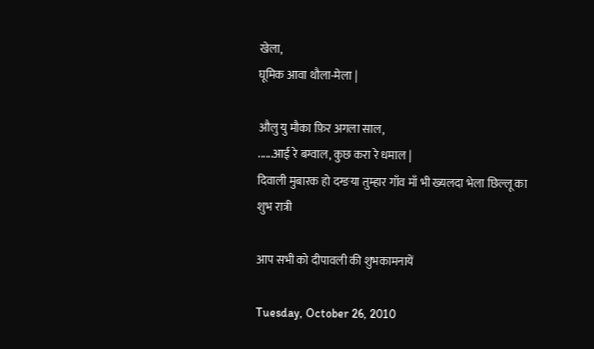खेला,
घूमिक आवा थौला-मेला |

औलु यु मौका फ़िर अगला साल,
......आई रे बग्वाल, कुछ करा रे धमाल |
दिवाली मुबारक हो दग्ङया तुम्हार गाँव माँ भी ख्यलदा भेला छिल्लू का शुभ रात्री

आप सभी को दीपावली की शुभकामनायें

Tuesday, October 26, 2010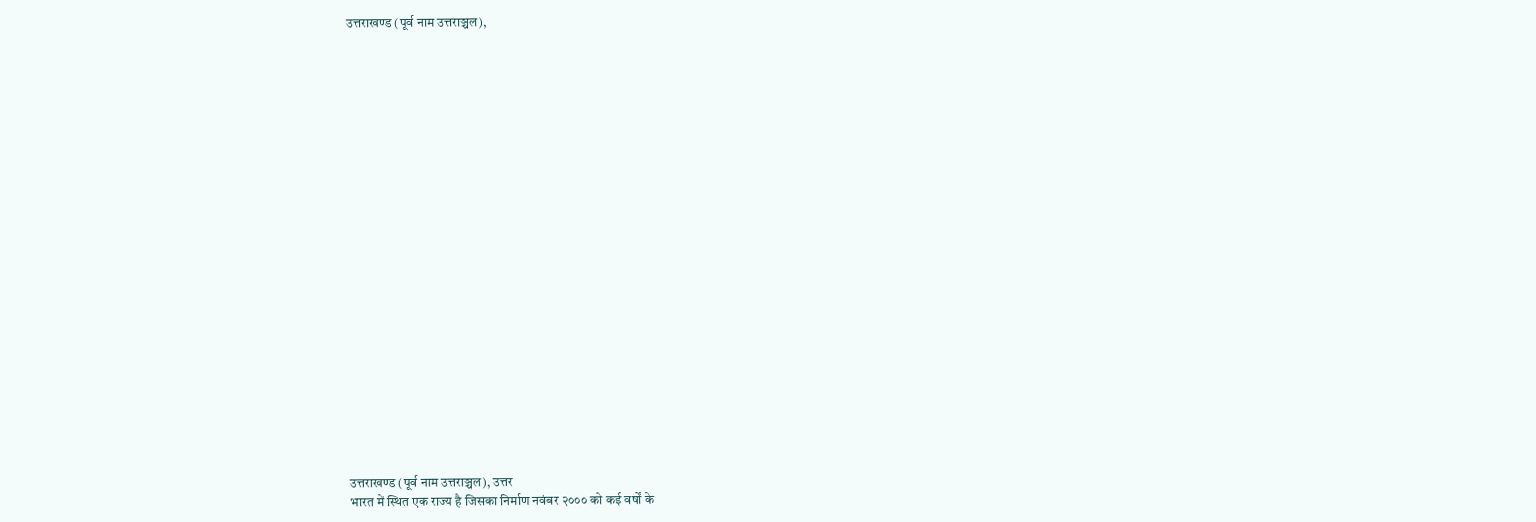उत्तराखण्ड (पूर्व नाम उत्तराञ्चल),























उत्तराखण्ड (पूर्व नाम उत्तराञ्चल), उत्तर
भारत में स्थित एक राज्य है जिसका निर्माण नवंबर २००० को कई वर्षों के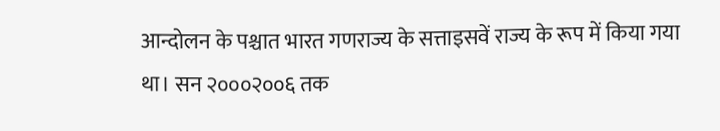आन्दोलन के पश्चात भारत गणराज्य के सत्ताइसवें राज्य के रूप में किया गया
था। सन २०००२००६ तक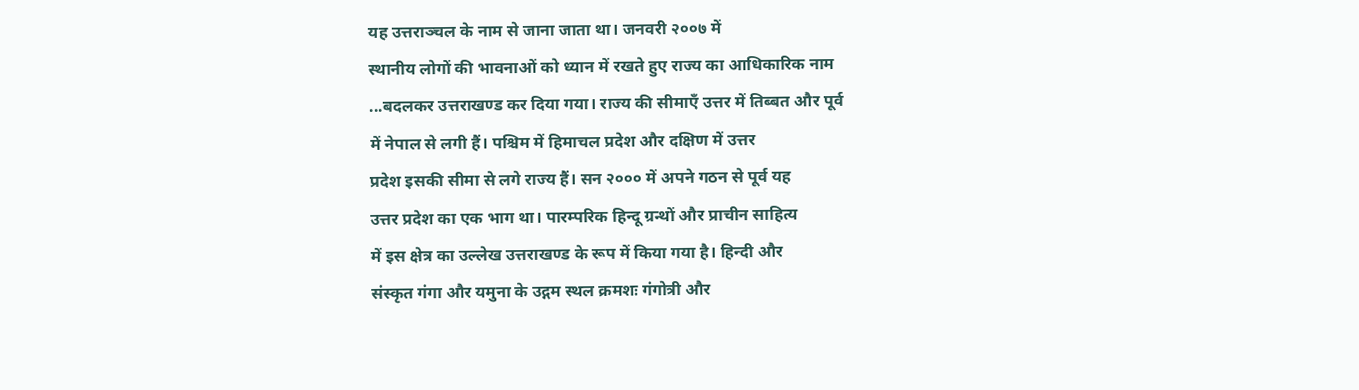यह उत्तराञ्चल के नाम से जाना जाता था। जनवरी २००७ में
स्थानीय लोगों की भावनाओं को ध्यान में रखते हुए राज्य का आधिकारिक नाम
...बदलकर उत्तराखण्ड कर दिया गया। राज्य की सीमाएँ उत्तर में तिब्बत और पूर्व
में नेपाल से लगी हैं। पश्चिम में हिमाचल प्रदेश और दक्षिण में उत्तर
प्रदेश इसकी सीमा से लगे राज्य हैं। सन २००० में अपने गठन से पूर्व यह
उत्तर प्रदेश का एक भाग था। पारम्परिक हिन्दू ग्रन्थों और प्राचीन साहित्य
में इस क्षेत्र का उल्लेख उत्तराखण्ड के रूप में किया गया है। हिन्दी और
संस्कृत गंगा और यमुना के उद्गम स्थल क्रमशः गंगोत्री और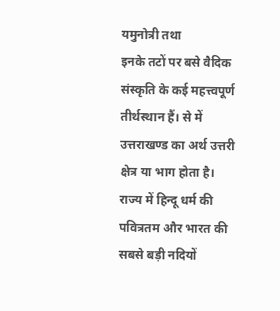यमुनोत्री तथा
इनके तटों पर बसे वैदिक संस्कृति के कई महत्त्वपूर्ण तीर्थस्थान हैं। से में उत्तराखण्ड का अर्थ उत्तरी क्षेत्र या भाग होता है। राज्य में हिन्दू धर्म की पवित्रतम और भारत की सबसे बड़ी नदियों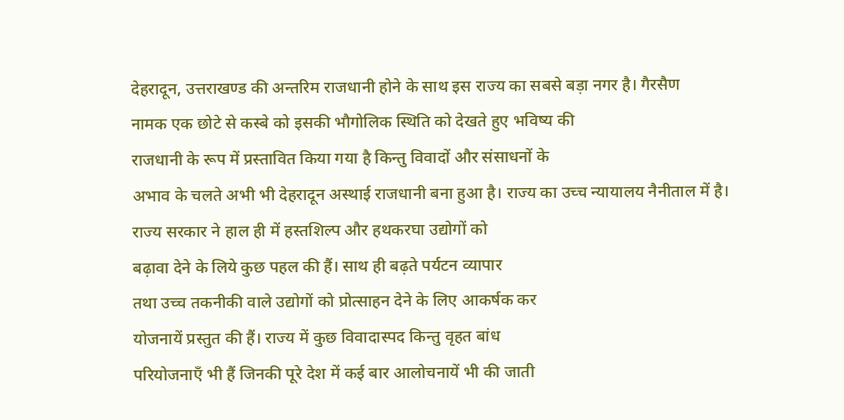देहरादून, उत्तराखण्ड की अन्तरिम राजधानी होने के साथ इस राज्य का सबसे बड़ा नगर है। गैरसैण
नामक एक छोटे से कस्बे को इसकी भौगोलिक स्थिति को देखते हुए भविष्य की
राजधानी के रूप में प्रस्तावित किया गया है किन्तु विवादों और संसाधनों के
अभाव के चलते अभी भी देहरादून अस्थाई राजधानी बना हुआ है। राज्य का उच्च न्यायालय नैनीताल में है।
राज्य सरकार ने हाल ही में हस्तशिल्प और हथकरघा उद्योगों को
बढ़ावा देने के लिये कुछ पहल की हैं। साथ ही बढ़ते पर्यटन व्यापार
तथा उच्च तकनीकी वाले उद्योगों को प्रोत्साहन देने के लिए आकर्षक कर
योजनायें प्रस्तुत की हैं। राज्य में कुछ विवादास्पद किन्तु वृहत बांध
परियोजनाएँ भी हैं जिनकी पूरे देश में कई बार आलोचनायें भी की जाती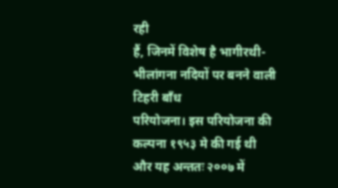रही
हैं, जिनमें विशेष है भागीरथी-भीलांगना नदियों पर बनने वाली टिहरी बाँध
परियोजना। इस परियोजना की कल्पना १९५३ मे की गई थी और यह अन्ततः २००७ में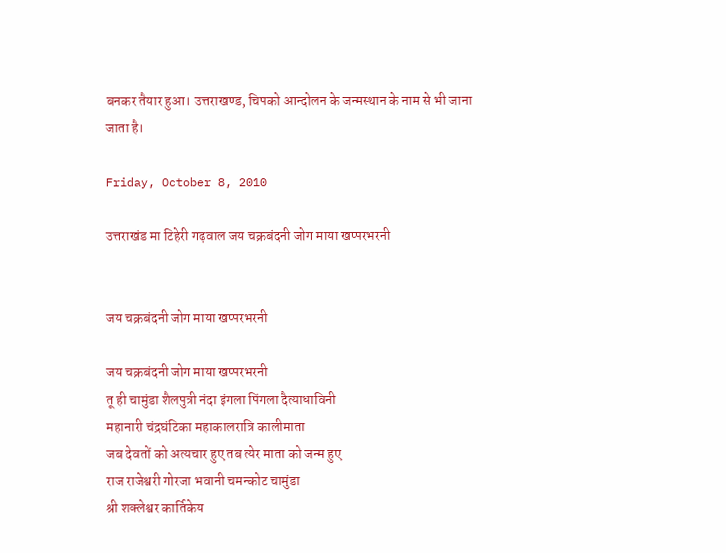बनकर तैयार हुआ। उत्तराखण्ड, चिपको आन्दोलन के जन्मस्थान के नाम से भी जाना
जाता है।

Friday, October 8, 2010

उत्तराखंड मा टिहेरी गढ़वाल जय चक्रबंदनी जोग माया खप्परभरनी


जय चक्रबंदनी जोग माया खप्परभरनी

जय चक्रबंदनी जोग माया खप्परभरनी
तू ही चामुंडा शैलपुत्री नंदा इंगला पिंगला दैत्याधाविनी
महानारी चंद्रघंटिका महाकालरात्रि कालीमाता
जब देवतों को अत्यचार हुए तब त्येर माता को जन्म हुए
राज राजेश्वरी गोरजा भवानी चमन्कोट चामुंडा
श्री शक्लेश्वर कार्तिकेय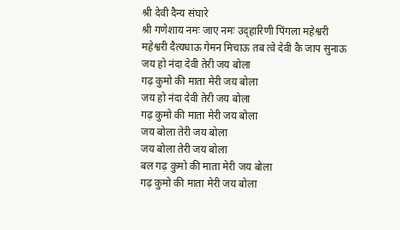श्री देवी दैन्य संघारे
श्री गणेशाय नमः जाए नमः उद्हारिणी पिंगला महेश्वरी
महेश्वरी दैत्यधाऊ गेमन मिचाऊ तब त्वे देवी कै जाप सुनाऊ
जय हो नंदा देवी तेरी जय बोला
गढ़ कुमो की माता मेरी जय बोला
जय हो नंदा देवी तेरी जय बोला
गढ़ कुमो की माता मेरी जय बोला
जय बोला तेरी जय बोला
जय बोला तेरी जय बोला
बल गढ़ कुमो की माता मेरी जय बोला
गढ़ कुमो की माता मेरी जय बोला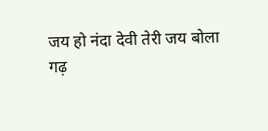जय हो नंदा देवी तेरी जय बोला
गढ़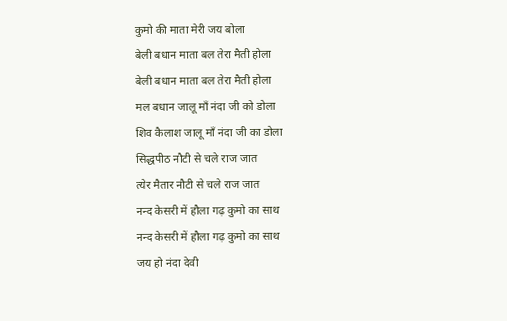कुमो की माता मेरी जय बोला
बेली बधान माता बल तेरा मैती होला
बेली बधान माता बल तेरा मैती होला
मल बधान जालू माँ नंदा जी को डोला
शिव कैलाश जालू माँ नंदा जी का डोला
सिद्धपीठ नौटी से चले राज जात
त्येर मैतार नौटी से चले राज जात
नन्द केसरी में हौला गढ़ कुमो का साथ
नन्द केसरी में हौला गढ़ कुमो का साथ
जय हो नंदा देवी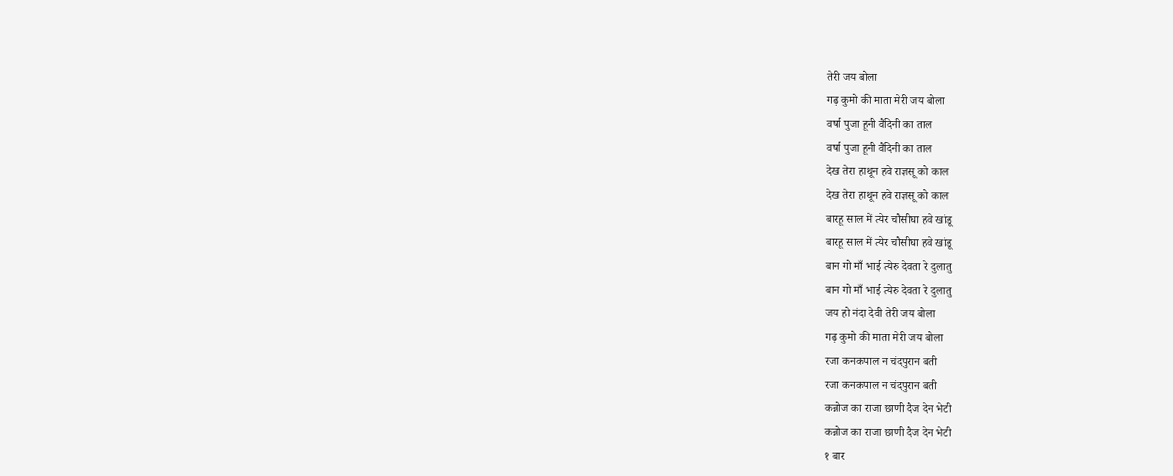तेरी जय बोला
गढ़ कुमो की माता मेरी जय बोला
वर्षा पुजा हूनी वैदिनी का ताल
वर्षा पुजा हूनी वैदिनी का ताल
देख तेरा हाथून हवे राज्ञसू को काल
देख तेरा हाथून हवे राज्ञसू को काल
बारहू साल में त्येर चौसीघा हवे खांडू
बारहू साल में त्येर चौसीघा हवे खांडू
बान गो माँ भाई त्येरु देवता रे दुलातु
बान गो माँ भाई त्येरु देवता रे दुलातु
जय हो नंदा देवी तेरी जय बोला
गढ़ कुमो की माता मेरी जय बोला
रजा कनकपाल न चंदपुरान बती
रजा कनकपाल न चंदपुरान बती
कन्नोज का राजा छाणी दैज देन भेटी
कन्नोज का राजा छाणी दैज देन भेटी
१ बार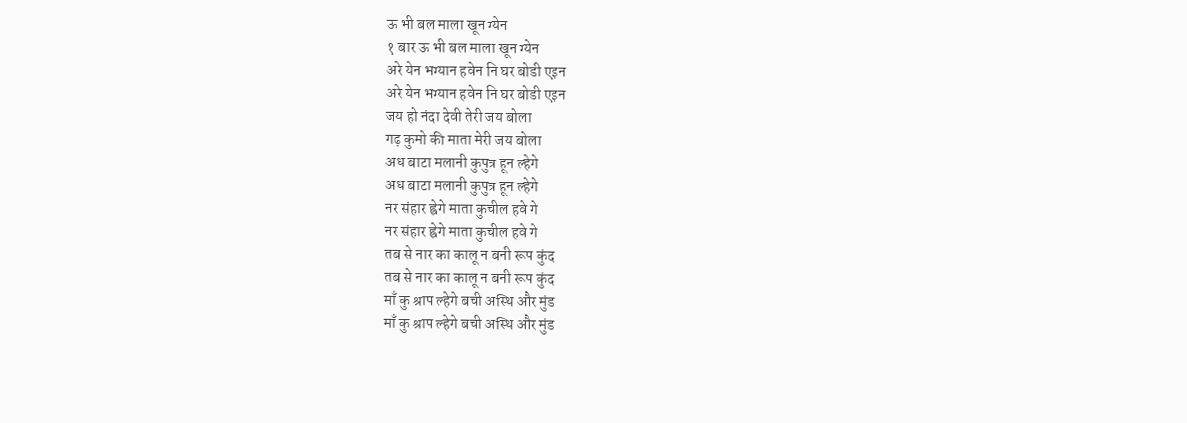ऊ भी बल माला खून ग्येन
१ बार ऊ भी बल माला खून ग्येन
अरे येन भग्यान हवेन नि घर बोडी एइन
अरे येन भग्यान हवेन नि घर बोडी एइन
जय हो नंदा देवी तेरी जय बोला
गढ़ कुमो की माता मेरी जय बोला
अध बाटा मलानी कुपुत्र हून ल्हेगे
अध बाटा मलानी कुपुत्र हून ल्हेगे
नर संहार ह्वेगे माता कुचील हवे गे
नर संहार ह्वेगे माता कुचील हवे गे
तब से नार का कालू न बनी रूप कुंद
तब से नार का कालू न बनी रूप कुंद
माँ कु श्राप ल्हेगे बची अस्थि और मुंड
माँ कु श्राप ल्हेगे बची अस्थि और मुंड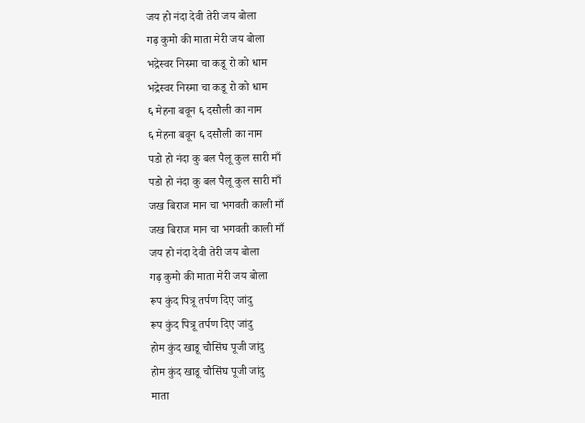जय हो नंदा देवी तेरी जय बोला
गढ़ कुमो की माता मेरी जय बोला
भद्रेस्वर निस्मा चा कडू रो को धाम
भद्रेस्वर निस्मा चा कडू रो को धाम
६ मेहना बवून ६ दसौली का नाम
६ मेहना बवून ६ दसौली का नाम
पडो हो नंदा कु बल पैलू कुल सारी माँ
पडो हो नंदा कु बल पैलू कुल सारी माँ
जख बिराज मान चा भगवती काली माँ
जख बिराज मान चा भगवती काली माँ
जय हो नंदा देवी तेरी जय बोला
गढ़ कुमो की माता मेरी जय बोला
रूप कुंद पित्रू तर्पण दिए जांदु
रूप कुंद पित्रू तर्पण दिए जांदु
होम कुंद खाडू चौसिंघ पूजी जांदु
होम कुंद खाडू चौसिंघ पूजी जांदु
माता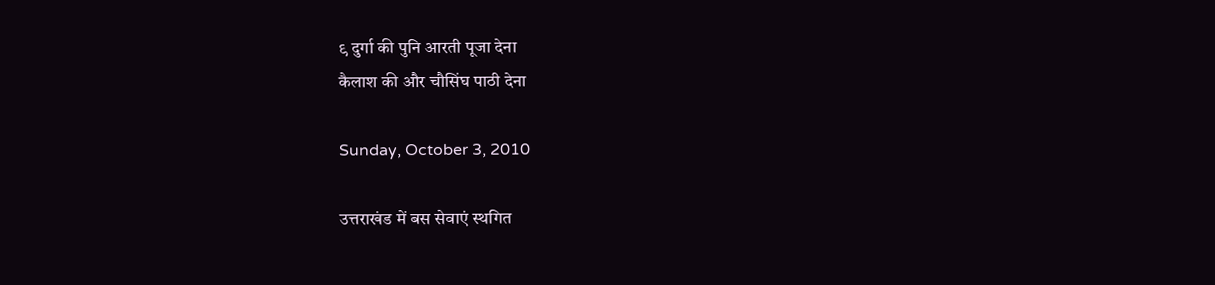९ दुर्गा की पुनि आरती पूजा देना
कैलाश की और चौसिंघ पाठी देना

Sunday, October 3, 2010

उत्तराखंड में बस सेवाएं स्थगित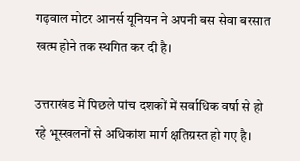गढ़वाल मोटर आनर्स यूनियन ने अपनी बस सेवा बरसात खत्म होने तक स्थगित कर दी है।

उत्तराखंड में पिछले पांच दशकों में सर्वाधिक वर्षा से हो रहे भूस्खलनों से अधिकांश मार्ग क्षतिग्रस्त हो गए है।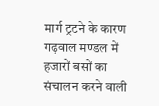मार्ग ट्रटने के कारण गढ़वाल मण्डल में हजारों बसों का संचालन करने वाली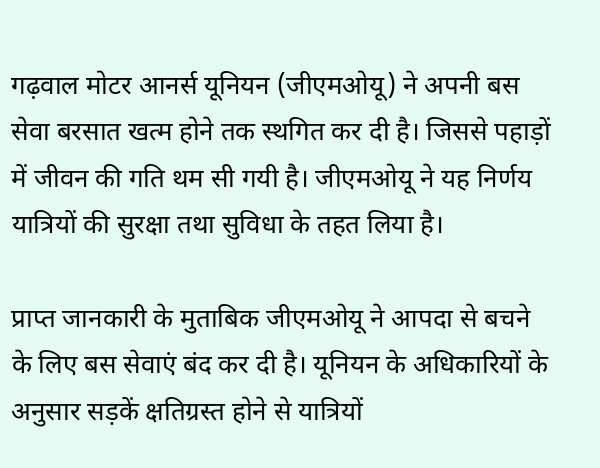गढ़वाल मोटर आनर्स यूनियन (जीएमओयू) ने अपनी बस सेवा बरसात खत्म होने तक स्थगित कर दी है। जिससे पहाड़ों में जीवन की गति थम सी गयी है। जीएमओयू ने यह निर्णय यात्रियों की सुरक्षा तथा सुविधा के तहत लिया है।

प्राप्त जानकारी के मुताबिक जीएमओयू ने आपदा से बचने के लिए बस सेवाएं बंद कर दी है। यूनियन के अधिकारियों के अनुसार सड़कें क्षतिग्रस्त होने से यात्रियों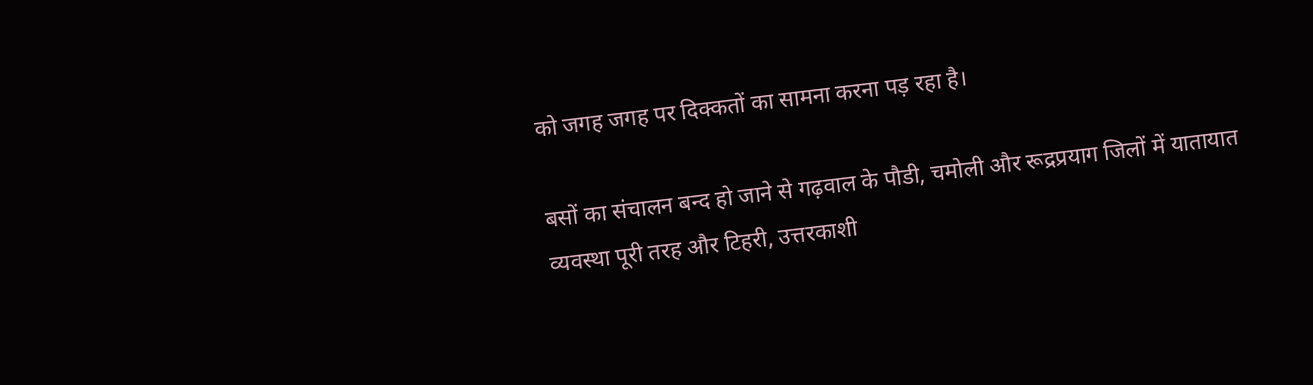को जगह जगह पर दिक्कतों का सामना करना पड़ रहा है।

बसों का संचालन बन्द हो जाने से गढ़वाल के पौडी, चमोली और रूद्रप्रयाग जिलों में यातायात व्यवस्था पूरी तरह और टिहरी, उत्तरकाशी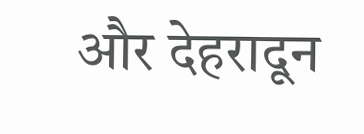और देहरादून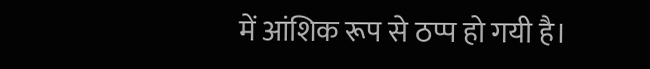में आंशिक रूप से ठप्प हो गयी है।